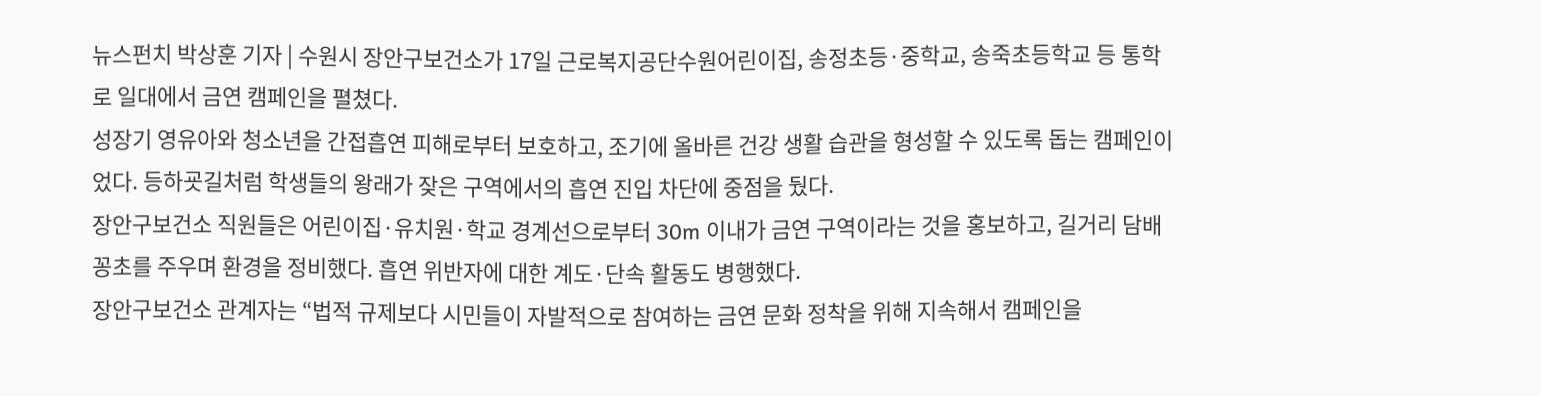뉴스펀치 박상훈 기자 | 수원시 장안구보건소가 17일 근로복지공단수원어린이집, 송정초등·중학교, 송죽초등학교 등 통학로 일대에서 금연 캠페인을 펼쳤다.
성장기 영유아와 청소년을 간접흡연 피해로부터 보호하고, 조기에 올바른 건강 생활 습관을 형성할 수 있도록 돕는 캠페인이었다. 등하굣길처럼 학생들의 왕래가 잦은 구역에서의 흡연 진입 차단에 중점을 뒀다.
장안구보건소 직원들은 어린이집·유치원·학교 경계선으로부터 30m 이내가 금연 구역이라는 것을 홍보하고, 길거리 담배꽁초를 주우며 환경을 정비했다. 흡연 위반자에 대한 계도·단속 활동도 병행했다.
장안구보건소 관계자는 “법적 규제보다 시민들이 자발적으로 참여하는 금연 문화 정착을 위해 지속해서 캠페인을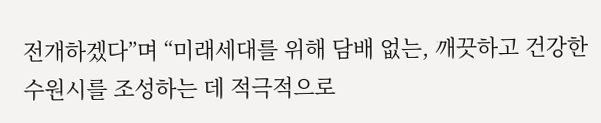전개하겠다”며 “미래세대를 위해 담배 없는, 깨끗하고 건강한 수원시를 조성하는 데 적극적으로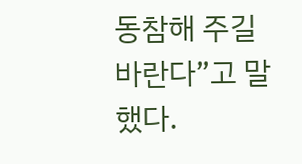동참해 주길 바란다”고 말했다.